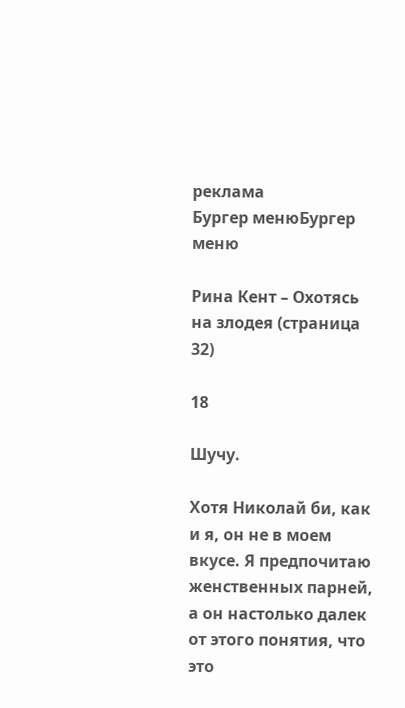реклама
Бургер менюБургер меню

Рина Кент – Охотясь на злодея (страница 32)

18

Шучу.

Хотя Николай би, как и я, он не в моем вкусе. Я предпочитаю женственных парней, а он настолько далек от этого понятия, что это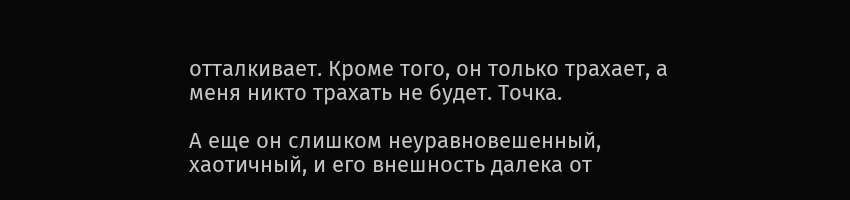отталкивает. Кроме того, он только трахает, а меня никто трахать не будет. Точка.

А еще он слишком неуравновешенный, хаотичный, и его внешность далека от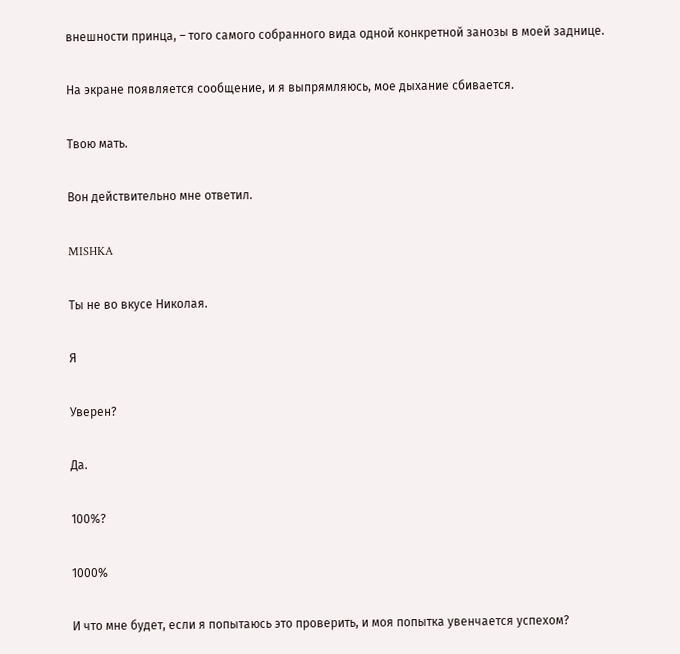внешности принца, – того самого собранного вида одной конкретной занозы в моей заднице.

На экране появляется сообщение, и я выпрямляюсь, мое дыхание сбивается.

Твою мать.

Вон действительно мне ответил.

MISHKA

Ты не во вкусе Николая.

Я

Уверен?

Да.

100%?

1000%

И что мне будет, если я попытаюсь это проверить, и моя попытка увенчается успехом?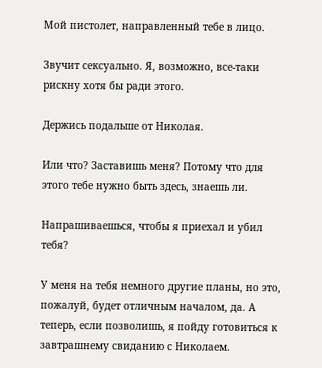Мой пистолет, направленный тебе в лицо.

Звучит сексуально. Я, возможно, все-таки рискну хотя бы ради этого.

Держись подальше от Николая.

Или что? Заставишь меня? Потому что для этого тебе нужно быть здесь, знаешь ли.

Напрашиваешься, чтобы я приехал и убил тебя?

У меня на тебя немного другие планы, но это, пожалуй, будет отличным началом, да. А теперь, если позволишь, я пойду готовиться к завтрашнему свиданию с Николаем.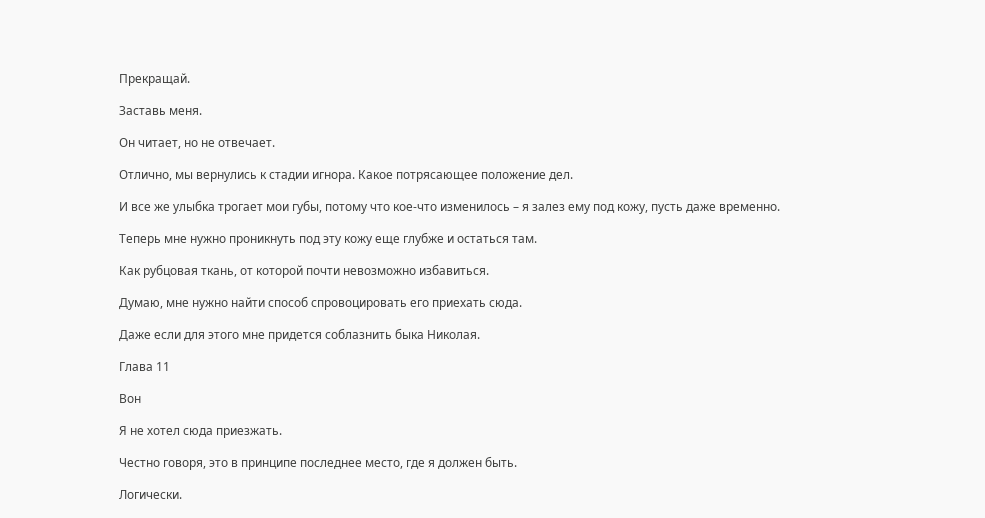Прекращай.

Заставь меня.

Он читает, но не отвечает.

Отлично, мы вернулись к стадии игнора. Какое потрясающее положение дел.

И все же улыбка трогает мои губы, потому что кое-что изменилось – я залез ему под кожу, пусть даже временно.

Теперь мне нужно проникнуть под эту кожу еще глубже и остаться там.

Как рубцовая ткань, от которой почти невозможно избавиться.

Думаю, мне нужно найти способ спровоцировать его приехать сюда.

Даже если для этого мне придется соблазнить быка Николая.

Глава 11

Вон

Я не хотел сюда приезжать.

Честно говоря, это в принципе последнее место, где я должен быть.

Логически.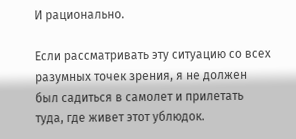И рационально.

Если рассматривать эту ситуацию со всех разумных точек зрения, я не должен был садиться в самолет и прилетать туда, где живет этот ублюдок.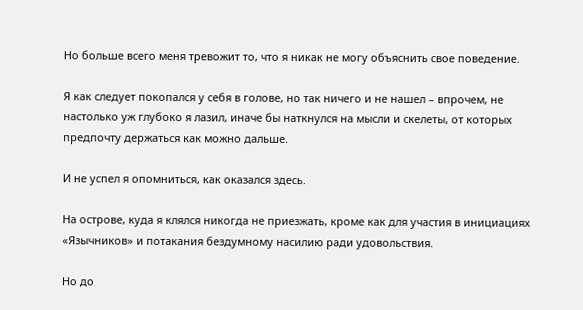Но больше всего меня тревожит то, что я никак не могу объяснить свое поведение.

Я как следует покопался у себя в голове, но так ничего и не нашел – впрочем, не настолько уж глубоко я лазил, иначе бы наткнулся на мысли и скелеты, от которых предпочту держаться как можно дальше.

И не успел я опомниться, как оказался здесь.

На острове, куда я клялся никогда не приезжать, кроме как для участия в инициациях «Язычников» и потакания бездумному насилию ради удовольствия.

Но до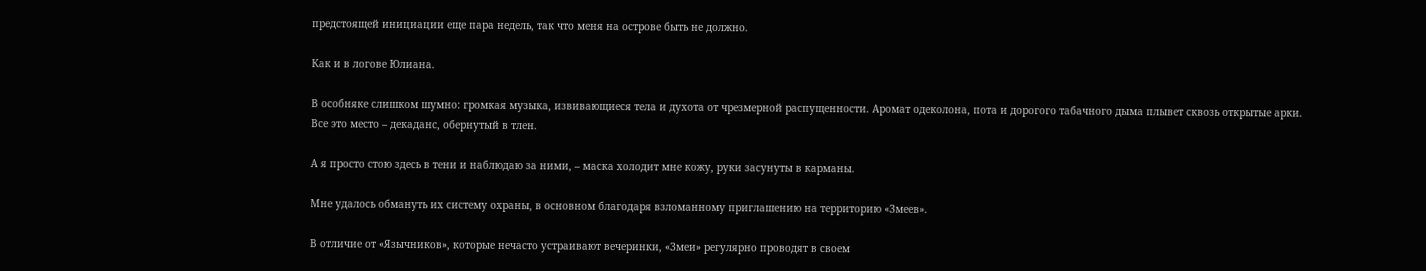предстоящей инициации еще пара недель, так что меня на острове быть не должно.

Как и в логове Юлиана.

В особняке слишком шумно: громкая музыка, извивающиеся тела и духота от чрезмерной распущенности. Аромат одеколона, пота и дорогого табачного дыма плывет сквозь открытые арки. Все это место – декаданс, обернутый в тлен.

А я просто стою здесь в тени и наблюдаю за ними, – маска холодит мне кожу, руки засунуты в карманы.

Мне удалось обмануть их систему охраны, в основном благодаря взломанному приглашению на территорию «Змеев».

В отличие от «Язычников», которые нечасто устраивают вечеринки, «Змеи» регулярно проводят в своем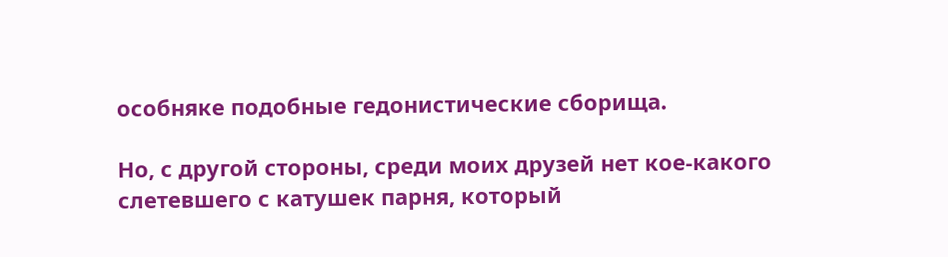особняке подобные гедонистические сборища.

Но, с другой стороны, среди моих друзей нет кое-какого слетевшего с катушек парня, который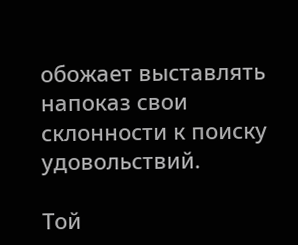обожает выставлять напоказ свои склонности к поиску удовольствий.

Той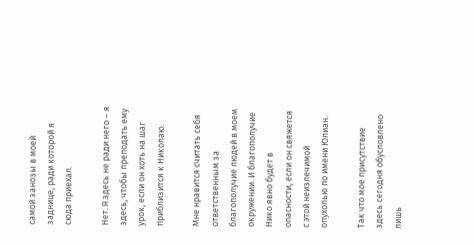самой занозы в моей заднице, ради которой я сюда приехал.

Нет. Я здесь не ради него – я здесь, чтобы преподать ему урок, если он хоть на шаг приблизится к Николаю.

Мне нравится считать себя ответственным за благополучие людей в моем окружении. И благополучие Нико явно будет в опасности, если он свяжется с этой неизлечимой опухолью по имени Юлиан.

Так что мое присутствие здесь сегодня обусловлено лишь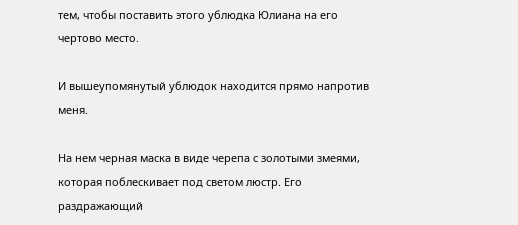тем, чтобы поставить этого ублюдка Юлиана на его чертово место.

И вышеупомянутый ублюдок находится прямо напротив меня.

На нем черная маска в виде черепа с золотыми змеями, которая поблескивает под светом люстр. Его раздражающий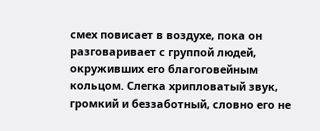смех повисает в воздухе, пока он разговаривает с группой людей, окруживших его благоговейным кольцом. Слегка хрипловатый звук, громкий и беззаботный, словно его не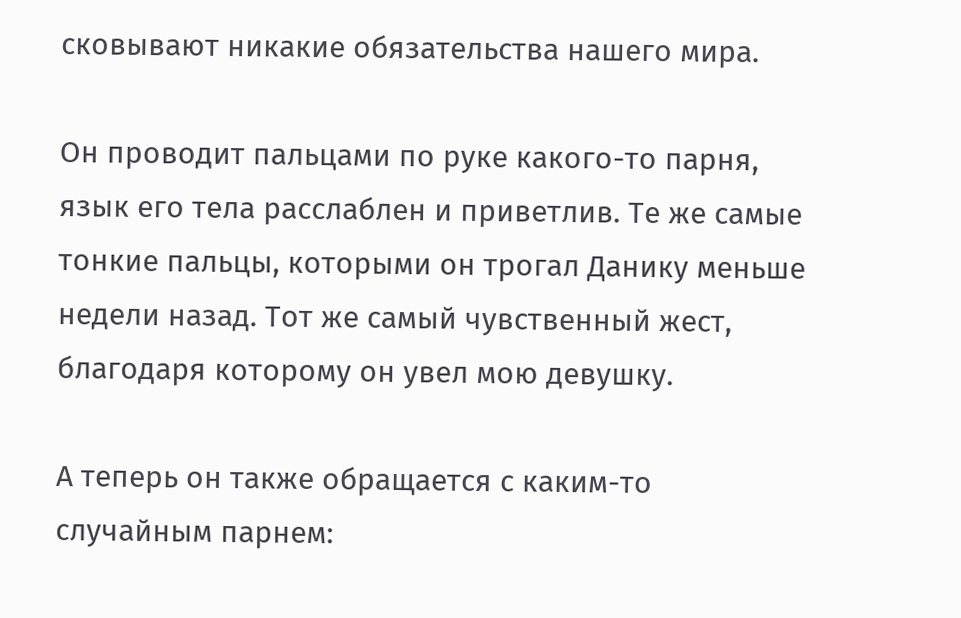сковывают никакие обязательства нашего мира.

Он проводит пальцами по руке какого-то парня, язык его тела расслаблен и приветлив. Те же самые тонкие пальцы, которыми он трогал Данику меньше недели назад. Тот же самый чувственный жест, благодаря которому он увел мою девушку.

А теперь он также обращается с каким-то случайным парнем: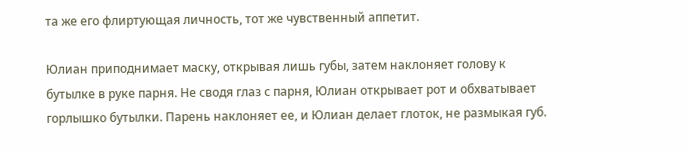та же его флиртующая личность, тот же чувственный аппетит.

Юлиан приподнимает маску, открывая лишь губы, затем наклоняет голову к бутылке в руке парня. Не сводя глаз с парня, Юлиан открывает рот и обхватывает горлышко бутылки. Парень наклоняет ее, и Юлиан делает глоток, не размыкая губ.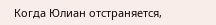Когда Юлиан отстраняется,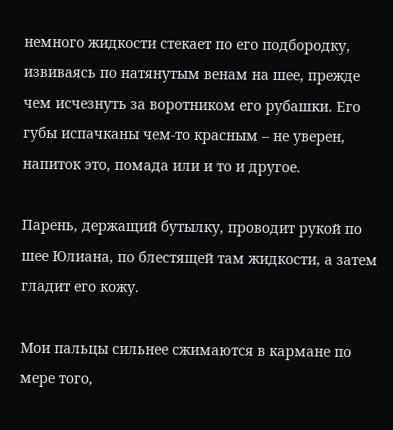немного жидкости стекает по его подбородку, извиваясь по натянутым венам на шее, прежде чем исчезнуть за воротником его рубашки. Его губы испачканы чем-то красным – не уверен, напиток это, помада или и то и другое.

Парень, держащий бутылку, проводит рукой по шее Юлиана, по блестящей там жидкости, а затем гладит его кожу.

Мои пальцы сильнее сжимаются в кармане по мере того,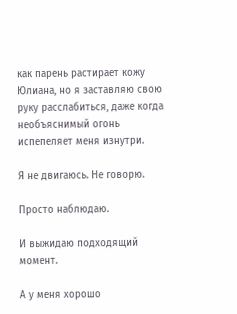как парень растирает кожу Юлиана, но я заставляю свою руку расслабиться, даже когда необъяснимый огонь испепеляет меня изнутри.

Я не двигаюсь. Не говорю.

Просто наблюдаю.

И выжидаю подходящий момент.

А у меня хорошо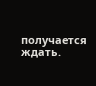получается ждать.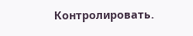Контролировать.